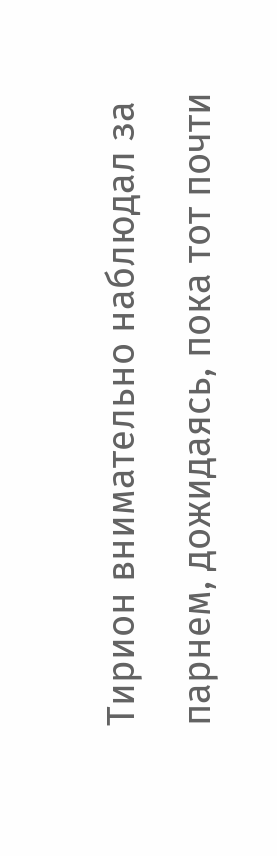Тирион внимательно наблюдал за парнем, дожидаясь, пока тот почти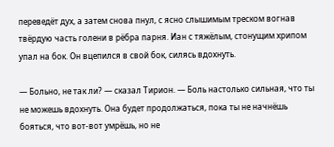переведёт дух, а затем снова пнул, с ясно слышимым треском вогнав твёрдую часть голени в рёбра парня. Иан с тяжёлым, стонущим хрипом упал на бок. Он вцепился в свой бок, силясь вдохнуть.

— Больно, не так ли? — сказал Тирион. — Боль настолько сильная, что ты не можешь вдохнуть. Она будет продолжаться, пока ты не начнёшь бояться, что вот-вот умрёшь, но не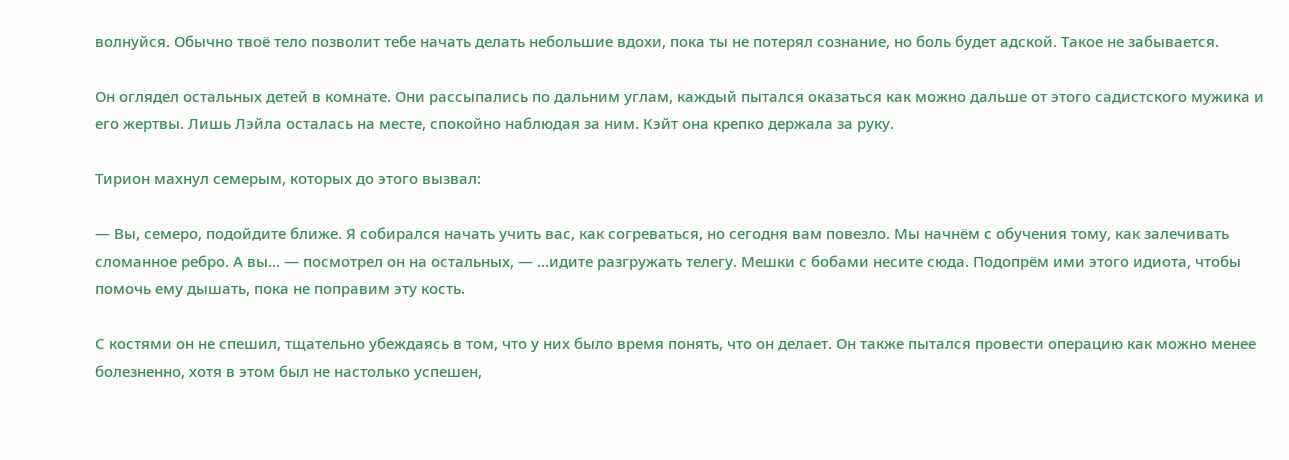волнуйся. Обычно твоё тело позволит тебе начать делать небольшие вдохи, пока ты не потерял сознание, но боль будет адской. Такое не забывается.

Он оглядел остальных детей в комнате. Они рассыпались по дальним углам, каждый пытался оказаться как можно дальше от этого садистского мужика и его жертвы. Лишь Лэйла осталась на месте, спокойно наблюдая за ним. Кэйт она крепко держала за руку.

Тирион махнул семерым, которых до этого вызвал:

— Вы, семеро, подойдите ближе. Я собирался начать учить вас, как согреваться, но сегодня вам повезло. Мы начнём с обучения тому, как залечивать сломанное ребро. А вы… — посмотрел он на остальных, — …идите разгружать телегу. Мешки с бобами несите сюда. Подопрём ими этого идиота, чтобы помочь ему дышать, пока не поправим эту кость.

С костями он не спешил, тщательно убеждаясь в том, что у них было время понять, что он делает. Он также пытался провести операцию как можно менее болезненно, хотя в этом был не настолько успешен,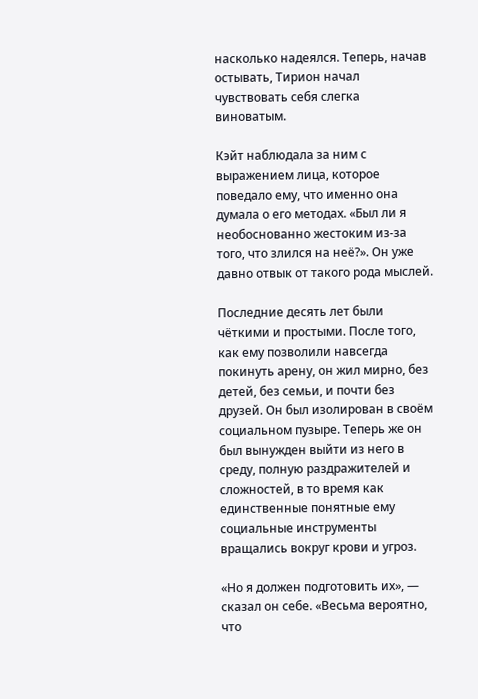насколько надеялся. Теперь, начав остывать, Тирион начал чувствовать себя слегка виноватым.

Кэйт наблюдала за ним с выражением лица, которое поведало ему, что именно она думала о его методах. «Был ли я необоснованно жестоким из-за того, что злился на неё?». Он уже давно отвык от такого рода мыслей.

Последние десять лет были чёткими и простыми. После того, как ему позволили навсегда покинуть арену, он жил мирно, без детей, без семьи, и почти без друзей. Он был изолирован в своём социальном пузыре. Теперь же он был вынужден выйти из него в среду, полную раздражителей и сложностей, в то время как единственные понятные ему социальные инструменты вращались вокруг крови и угроз.

«Но я должен подготовить их», — сказал он себе. «Весьма вероятно, что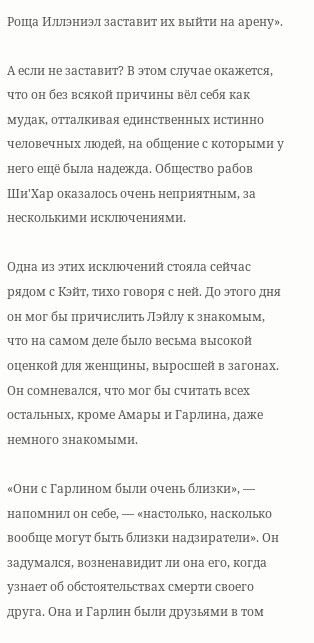Роща Иллэниэл заставит их выйти на арену».

А если не заставит? В этом случае окажется, что он без всякой причины вёл себя как мудак, отталкивая единственных истинно человечных людей, на общение с которыми у него ещё была надежда. Общество рабов Ши'Хар оказалось очень неприятным, за несколькими исключениями.

Одна из этих исключений стояла сейчас рядом с Кэйт, тихо говоря с ней. До этого дня он мог бы причислить Лэйлу к знакомым, что на самом деле было весьма высокой оценкой для женщины, выросшей в загонах. Он сомневался, что мог бы считать всех остальных, кроме Амары и Гарлина, даже немного знакомыми.

«Они с Гарлином были очень близки», — напомнил он себе, — «настолько, насколько вообще могут быть близки надзиратели». Он задумался, возненавидит ли она его, когда узнает об обстоятельствах смерти своего друга. Она и Гарлин были друзьями в том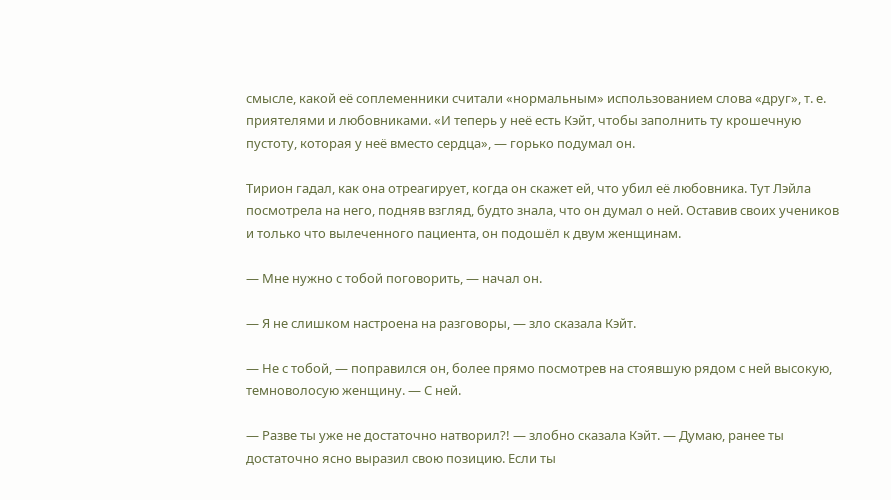смысле, какой её соплеменники считали «нормальным» использованием слова «друг», т. е. приятелями и любовниками. «И теперь у неё есть Кэйт, чтобы заполнить ту крошечную пустоту, которая у неё вместо сердца», — горько подумал он.

Тирион гадал, как она отреагирует, когда он скажет ей, что убил её любовника. Тут Лэйла посмотрела на него, подняв взгляд, будто знала, что он думал о ней. Оставив своих учеников и только что вылеченного пациента, он подошёл к двум женщинам.

— Мне нужно с тобой поговорить, — начал он.

— Я не слишком настроена на разговоры, — зло сказала Кэйт.

— Не с тобой, — поправился он, более прямо посмотрев на стоявшую рядом с ней высокую, темноволосую женщину. — С ней.

— Разве ты уже не достаточно натворил?! — злобно сказала Кэйт. — Думаю, ранее ты достаточно ясно выразил свою позицию. Если ты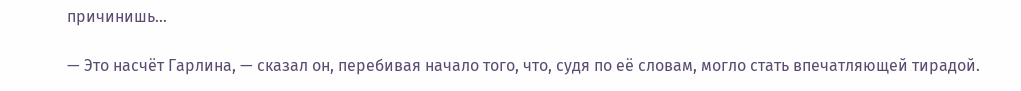причинишь…

— Это насчёт Гарлина, — сказал он, перебивая начало того, что, судя по её словам, могло стать впечатляющей тирадой.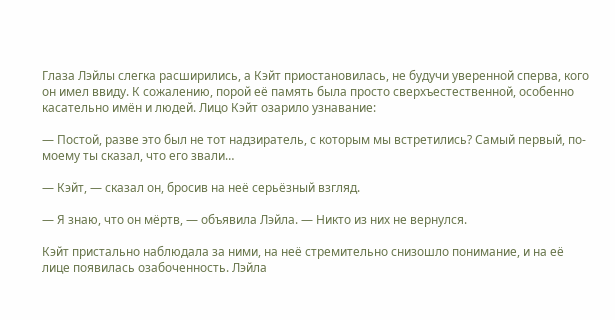Глаза Лэйлы слегка расширились, а Кэйт приостановилась, не будучи уверенной сперва, кого он имел ввиду. К сожалению, порой её память была просто сверхъестественной, особенно касательно имён и людей. Лицо Кэйт озарило узнавание:

— Постой, разве это был не тот надзиратель, с которым мы встретились? Самый первый, по-моему ты сказал, что его звали…

— Кэйт, — сказал он, бросив на неё серьёзный взгляд.

— Я знаю, что он мёртв, — объявила Лэйла. — Никто из них не вернулся.

Кэйт пристально наблюдала за ними, на неё стремительно снизошло понимание, и на её лице появилась озабоченность. Лэйла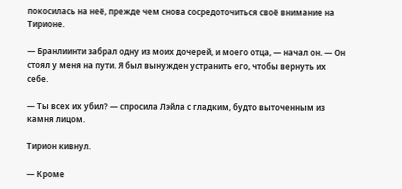покосилась на неё, прежде чем снова сосредоточиться своё внимание на Тирионе.

— Бранлиинти забрал одну из моих дочерей, и моего отца, — начал он. — Он стоял у меня на пути. Я был вынужден устранить его, чтобы вернуть их себе.

— Ты всех их убил? — спросила Лэйла с гладким, будто выточенным из камня лицом.

Тирион кивнул.

— Кроме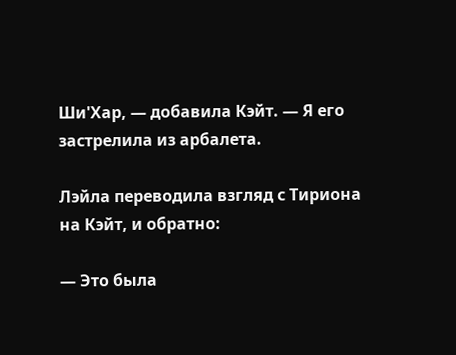Ши'Хар, — добавила Кэйт. — Я его застрелила из арбалета.

Лэйла переводила взгляд с Тириона на Кэйт, и обратно:

— Это была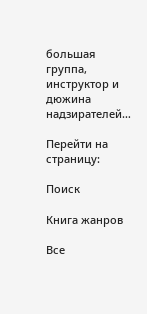большая группа, инструктор и дюжина надзирателей…

Перейти на страницу:

Поиск

Книга жанров

Все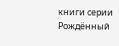книги серии Рождённый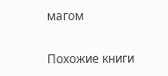магом

Похожие книги